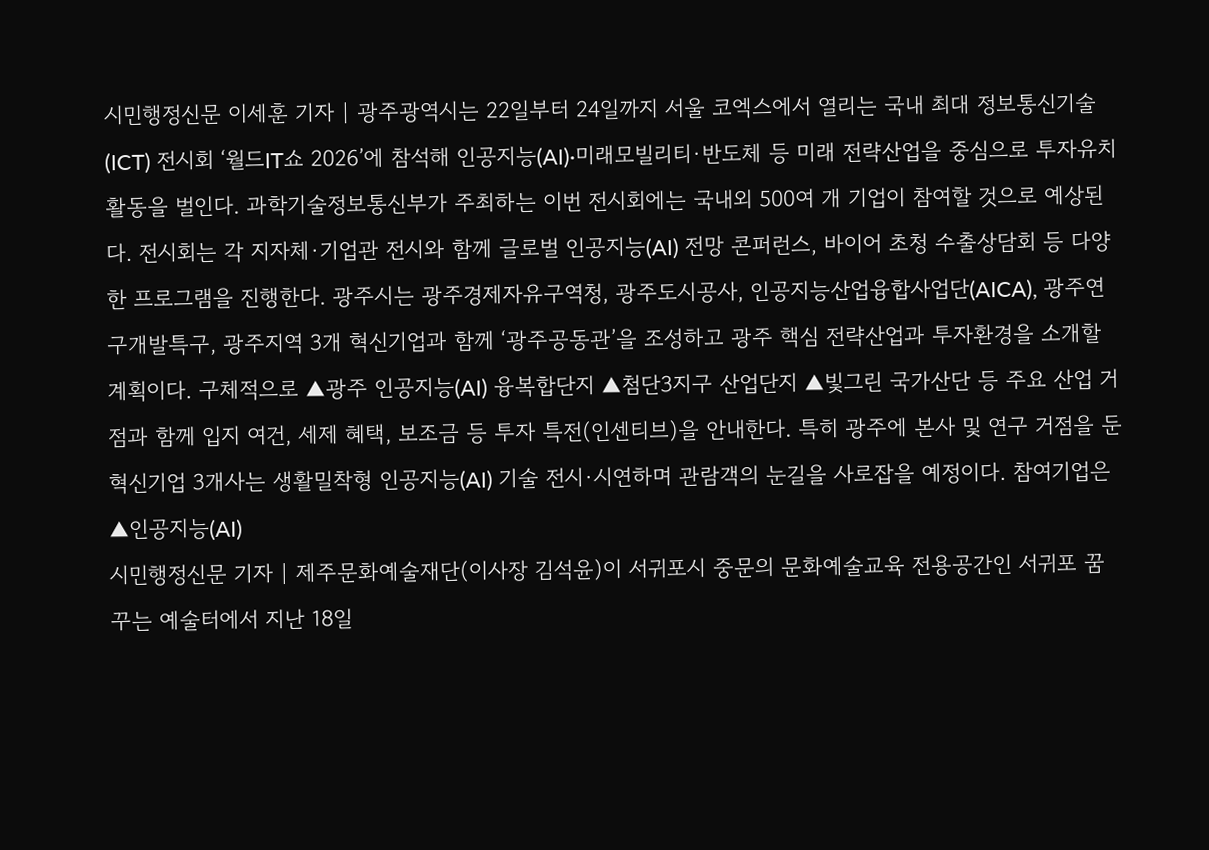시민행정신문 이세훈 기자 | 광주광역시는 22일부터 24일까지 서울 코엑스에서 열리는 국내 최대 정보통신기술(ICT) 전시회 ‘월드IT쇼 2026’에 참석해 인공지능(AI)·미래모빌리티·반도체 등 미래 전략산업을 중심으로 투자유치 활동을 벌인다. 과학기술정보통신부가 주최하는 이번 전시회에는 국내외 500여 개 기업이 참여할 것으로 예상된다. 전시회는 각 지자체·기업관 전시와 함께 글로벌 인공지능(AI) 전망 콘퍼런스, 바이어 초청 수출상담회 등 다양한 프로그램을 진행한다. 광주시는 광주경제자유구역청, 광주도시공사, 인공지능산업융합사업단(AICA), 광주연구개발특구, 광주지역 3개 혁신기업과 함께 ‘광주공동관’을 조성하고 광주 핵심 전략산업과 투자환경을 소개할 계획이다. 구체적으로 ▲광주 인공지능(AI) 융복합단지 ▲첨단3지구 산업단지 ▲빛그린 국가산단 등 주요 산업 거점과 함께 입지 여건, 세제 혜택, 보조금 등 투자 특전(인센티브)을 안내한다. 특히 광주에 본사 및 연구 거점을 둔 혁신기업 3개사는 생활밀착형 인공지능(AI) 기술 전시·시연하며 관람객의 눈길을 사로잡을 예정이다. 참여기업은 ▲인공지능(AI)
시민행정신문 기자 | 제주문화예술재단(이사장 김석윤)이 서귀포시 중문의 문화예술교육 전용공간인 서귀포 꿈꾸는 예술터에서 지난 18일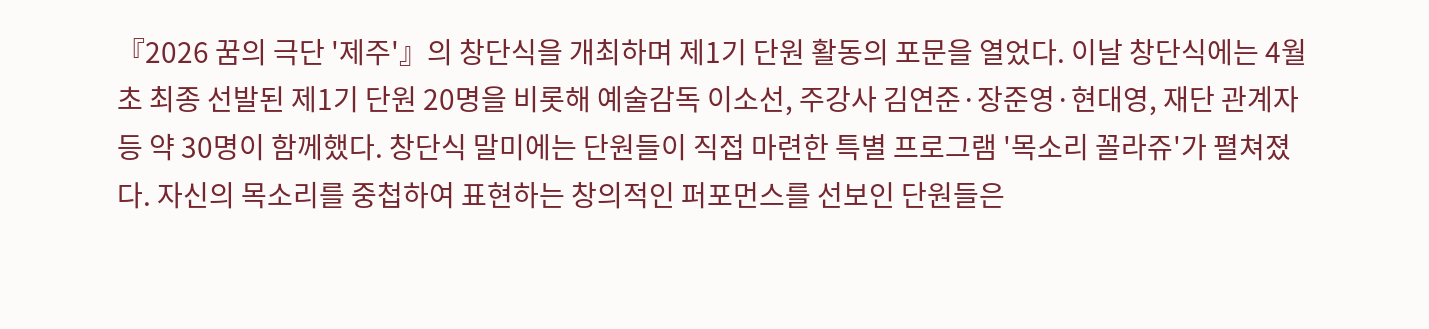『2026 꿈의 극단 '제주'』의 창단식을 개최하며 제1기 단원 활동의 포문을 열었다. 이날 창단식에는 4월 초 최종 선발된 제1기 단원 20명을 비롯해 예술감독 이소선, 주강사 김연준·장준영·현대영, 재단 관계자 등 약 30명이 함께했다. 창단식 말미에는 단원들이 직접 마련한 특별 프로그램 '목소리 꼴라쥬'가 펼쳐졌다. 자신의 목소리를 중첩하여 표현하는 창의적인 퍼포먼스를 선보인 단원들은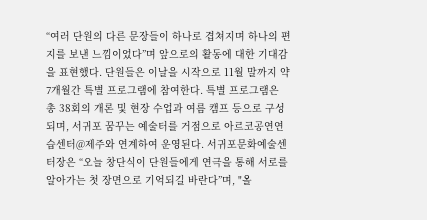“여러 단원의 다른 문장들이 하나로 겹쳐지며 하나의 편지를 보낸 느낌이었다”며 앞으로의 활동에 대한 기대감을 표현했다. 단원들은 이날을 시작으로 11월 말까지 약 7개월간 특별 프로그램에 참여한다. 특별 프로그램은 총 38회의 개론 및 현장 수업과 여름 캠프 등으로 구성되며, 서귀포 꿈꾸는 예술터를 거점으로 아르코공연연습센터@제주와 연계하여 운영된다. 서귀포문화예술센터장은 “오늘 창단식이 단원들에게 연극을 통해 서로를 알아가는 첫 장면으로 기억되길 바란다”며, "올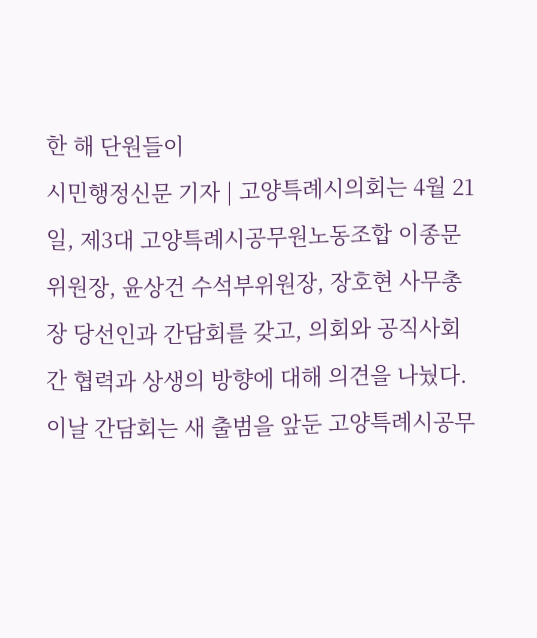한 해 단원들이
시민행정신문 기자 | 고양특례시의회는 4월 21일, 제3대 고양특례시공무원노동조합 이종문 위원장, 윤상건 수석부위원장, 장호현 사무총장 당선인과 간담회를 갖고, 의회와 공직사회 간 협력과 상생의 방향에 대해 의견을 나눴다. 이날 간담회는 새 출범을 앞둔 고양특례시공무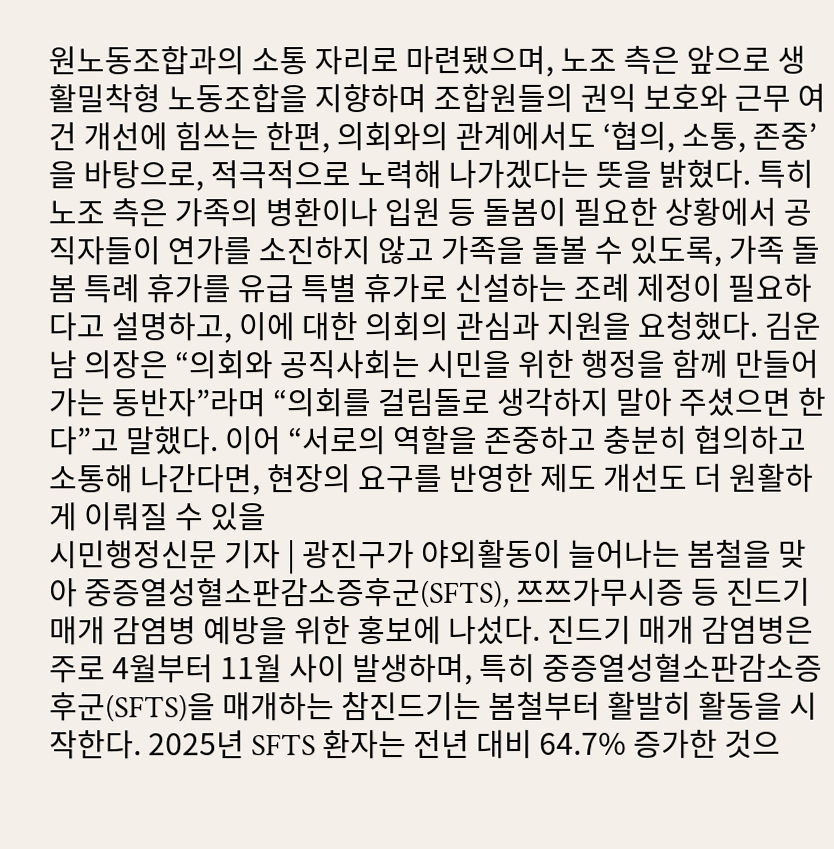원노동조합과의 소통 자리로 마련됐으며, 노조 측은 앞으로 생활밀착형 노동조합을 지향하며 조합원들의 권익 보호와 근무 여건 개선에 힘쓰는 한편, 의회와의 관계에서도 ‘협의, 소통, 존중’을 바탕으로, 적극적으로 노력해 나가겠다는 뜻을 밝혔다. 특히 노조 측은 가족의 병환이나 입원 등 돌봄이 필요한 상황에서 공직자들이 연가를 소진하지 않고 가족을 돌볼 수 있도록, 가족 돌봄 특례 휴가를 유급 특별 휴가로 신설하는 조례 제정이 필요하다고 설명하고, 이에 대한 의회의 관심과 지원을 요청했다. 김운남 의장은 “의회와 공직사회는 시민을 위한 행정을 함께 만들어가는 동반자”라며 “의회를 걸림돌로 생각하지 말아 주셨으면 한다”고 말했다. 이어 “서로의 역할을 존중하고 충분히 협의하고 소통해 나간다면, 현장의 요구를 반영한 제도 개선도 더 원활하게 이뤄질 수 있을
시민행정신문 기자 | 광진구가 야외활동이 늘어나는 봄철을 맞아 중증열성혈소판감소증후군(SFTS), 쯔쯔가무시증 등 진드기 매개 감염병 예방을 위한 홍보에 나섰다. 진드기 매개 감염병은 주로 4월부터 11월 사이 발생하며, 특히 중증열성혈소판감소증후군(SFTS)을 매개하는 참진드기는 봄철부터 활발히 활동을 시작한다. 2025년 SFTS 환자는 전년 대비 64.7% 증가한 것으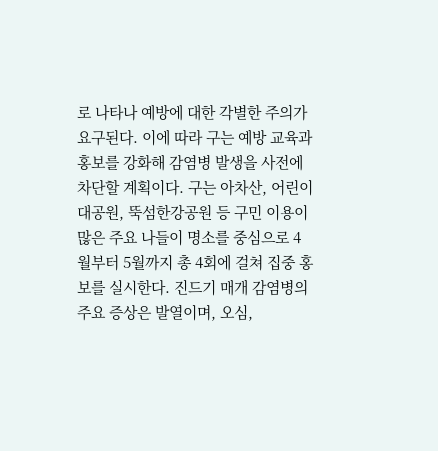로 나타나 예방에 대한 각별한 주의가 요구된다. 이에 따라 구는 예방 교육과 홍보를 강화해 감염병 발생을 사전에 차단할 계획이다. 구는 아차산, 어린이대공원, 뚝섬한강공원 등 구민 이용이 많은 주요 나들이 명소를 중심으로 4월부터 5월까지 총 4회에 걸쳐 집중 홍보를 실시한다. 진드기 매개 감염병의 주요 증상은 발열이며, 오심,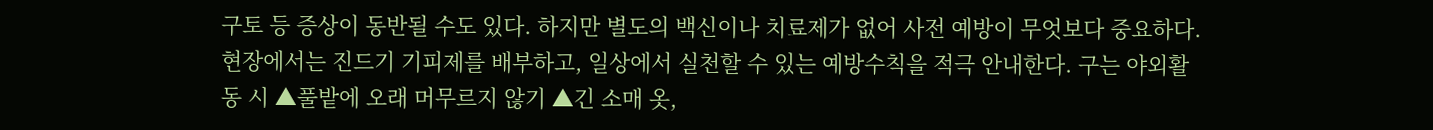구토 등 증상이 동반될 수도 있다. 하지만 별도의 백신이나 치료제가 없어 사전 예방이 무엇보다 중요하다. 현장에서는 진드기 기피제를 배부하고, 일상에서 실천할 수 있는 예방수칙을 적극 안내한다. 구는 야외활동 시 ▲풀밭에 오래 머무르지 않기 ▲긴 소매 옷,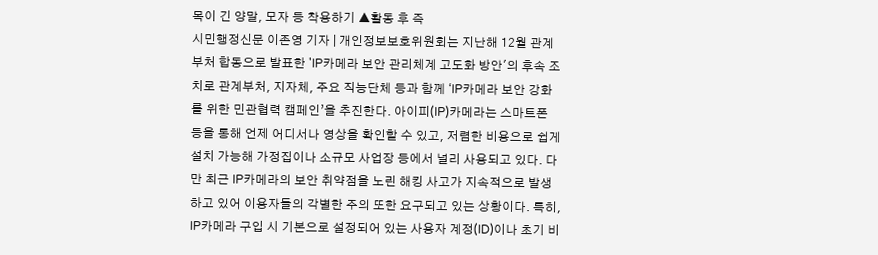목이 긴 양말, 모자 등 착용하기 ▲활동 후 즉
시민행정신문 이존영 기자 | 개인정보보호위원회는 지난해 12월 관계부처 합동으로 발표한 'IP카메라 보안 관리체계 고도화 방안'의 후속 조치로 관계부처, 지자체, 주요 직능단체 등과 함께 ‘IP카메라 보안 강화를 위한 민관협력 캠페인’을 추진한다. 아이피(IP)카메라는 스마트폰 등을 통해 언제 어디서나 영상을 확인할 수 있고, 저렴한 비용으로 쉽게 설치 가능해 가정집이나 소규모 사업장 등에서 널리 사용되고 있다. 다만 최근 IP카메라의 보안 취약점을 노린 해킹 사고가 지속적으로 발생하고 있어 이용자들의 각별한 주의 또한 요구되고 있는 상황이다. 특히, IP카메라 구입 시 기본으로 설정되어 있는 사용자 계정(ID)이나 초기 비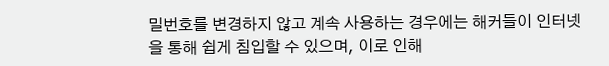밀번호를 변경하지 않고 계속 사용하는 경우에는 해커들이 인터넷을 통해 쉽게 침입할 수 있으며, 이로 인해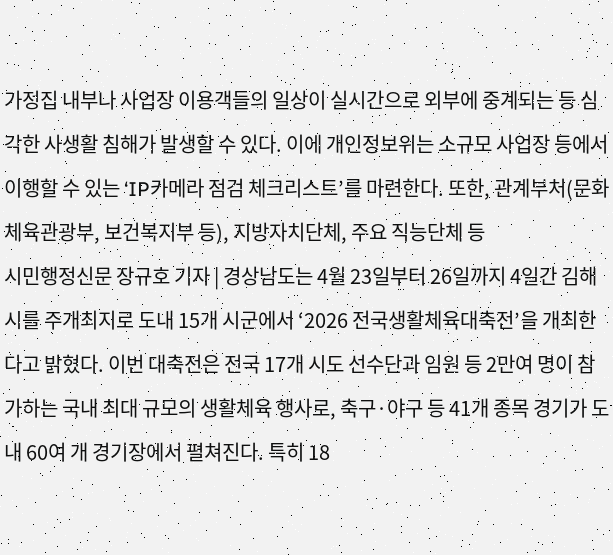가정집 내부나 사업장 이용객들의 일상이 실시간으로 외부에 중계되는 등 심각한 사생활 침해가 발생할 수 있다. 이에 개인정보위는 소규모 사업장 등에서 이행할 수 있는 ‘IP카메라 점검 체크리스트’를 마련한다. 또한, 관계부처(문화체육관광부, 보건복지부 등), 지방자치단체, 주요 직능단체 등
시민행정신문 장규호 기자 | 경상남도는 4월 23일부터 26일까지 4일간 김해시를 주개최지로 도내 15개 시군에서 ‘2026 전국생활체육대축전’을 개최한다고 밝혔다. 이번 대축전은 전국 17개 시도 선수단과 임원 등 2만여 명이 참가하는 국내 최대 규모의 생활체육 행사로, 축구·야구 등 41개 종목 경기가 도내 60여 개 경기장에서 펼쳐진다. 특히 18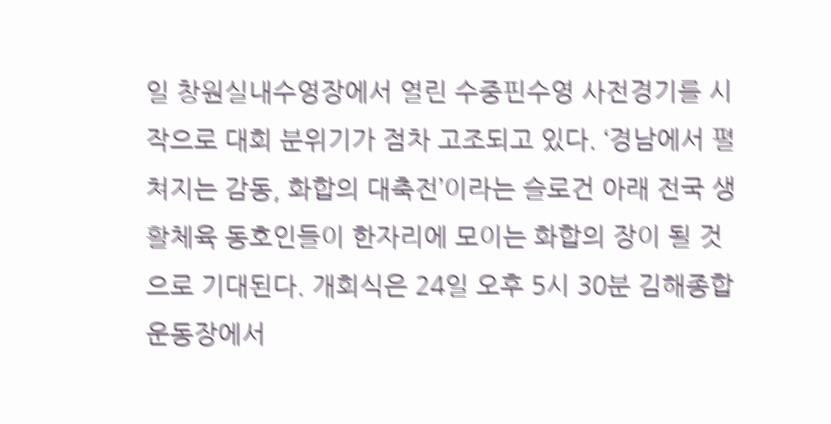일 창원실내수영장에서 열린 수중핀수영 사전경기를 시작으로 대회 분위기가 점차 고조되고 있다. ‘경남에서 펼쳐지는 감동, 화합의 대축전’이라는 슬로건 아래 전국 생활체육 동호인들이 한자리에 모이는 화합의 장이 될 것으로 기대된다. 개회식은 24일 오후 5시 30분 김해종합운동장에서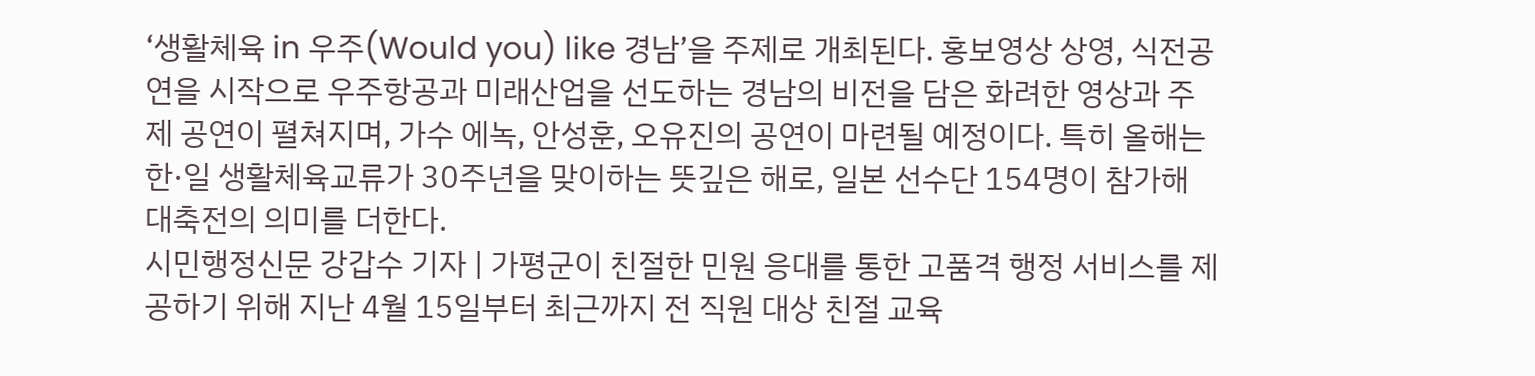‘생활체육 in 우주(Would you) like 경남’을 주제로 개최된다. 홍보영상 상영, 식전공연을 시작으로 우주항공과 미래산업을 선도하는 경남의 비전을 담은 화려한 영상과 주제 공연이 펼쳐지며, 가수 에녹, 안성훈, 오유진의 공연이 마련될 예정이다. 특히 올해는 한·일 생활체육교류가 30주년을 맞이하는 뜻깊은 해로, 일본 선수단 154명이 참가해 대축전의 의미를 더한다.
시민행정신문 강갑수 기자 | 가평군이 친절한 민원 응대를 통한 고품격 행정 서비스를 제공하기 위해 지난 4월 15일부터 최근까지 전 직원 대상 친절 교육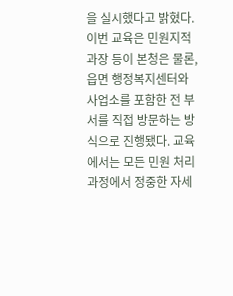을 실시했다고 밝혔다. 이번 교육은 민원지적과장 등이 본청은 물론, 읍면 행정복지센터와 사업소를 포함한 전 부서를 직접 방문하는 방식으로 진행됐다. 교육에서는 모든 민원 처리 과정에서 정중한 자세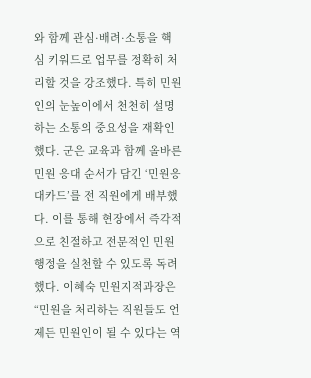와 함께 관심·배려·소통을 핵심 키워드로 업무를 정확히 처리할 것을 강조했다. 특히 민원인의 눈높이에서 천천히 설명하는 소통의 중요성을 재확인했다. 군은 교육과 함께 올바른 민원 응대 순서가 담긴 ‘민원응대카드’를 전 직원에게 배부했다. 이를 통해 현장에서 즉각적으로 친절하고 전문적인 민원 행정을 실천할 수 있도록 독려했다. 이혜숙 민원지적과장은 “민원을 처리하는 직원들도 언제든 민원인이 될 수 있다는 역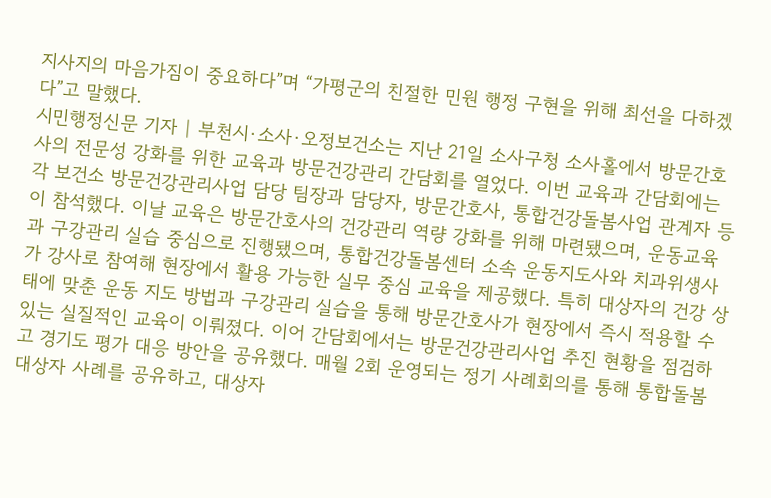지사지의 마음가짐이 중요하다”며 “가평군의 친절한 민원 행정 구현을 위해 최선을 다하겠다”고 말했다.
시민행정신문 기자 | 부천시·소사·오정보건소는 지난 21일 소사구청 소사홀에서 방문간호사의 전문성 강화를 위한 교육과 방문건강관리 간담회를 열었다. 이번 교육과 간담회에는 각 보건소 방문건강관리사업 담당 팀장과 담당자, 방문간호사, 통합건강돌봄사업 관계자 등이 참석했다. 이날 교육은 방문간호사의 건강관리 역량 강화를 위해 마련됐으며, 운동교육과 구강관리 실습 중심으로 진행됐으며, 통합건강돌봄센터 소속 운동지도사와 치과위생사가 강사로 참여해 현장에서 활용 가능한 실무 중심 교육을 제공했다. 특히 대상자의 건강 상태에 맞춘 운동 지도 방법과 구강관리 실습을 통해 방문간호사가 현장에서 즉시 적용할 수 있는 실질적인 교육이 이뤄졌다. 이어 간담회에서는 방문건강관리사업 추진 현황을 점검하고 경기도 평가 대응 방안을 공유했다. 매월 2회 운영되는 정기 사례회의를 통해 통합돌봄 대상자 사례를 공유하고, 대상자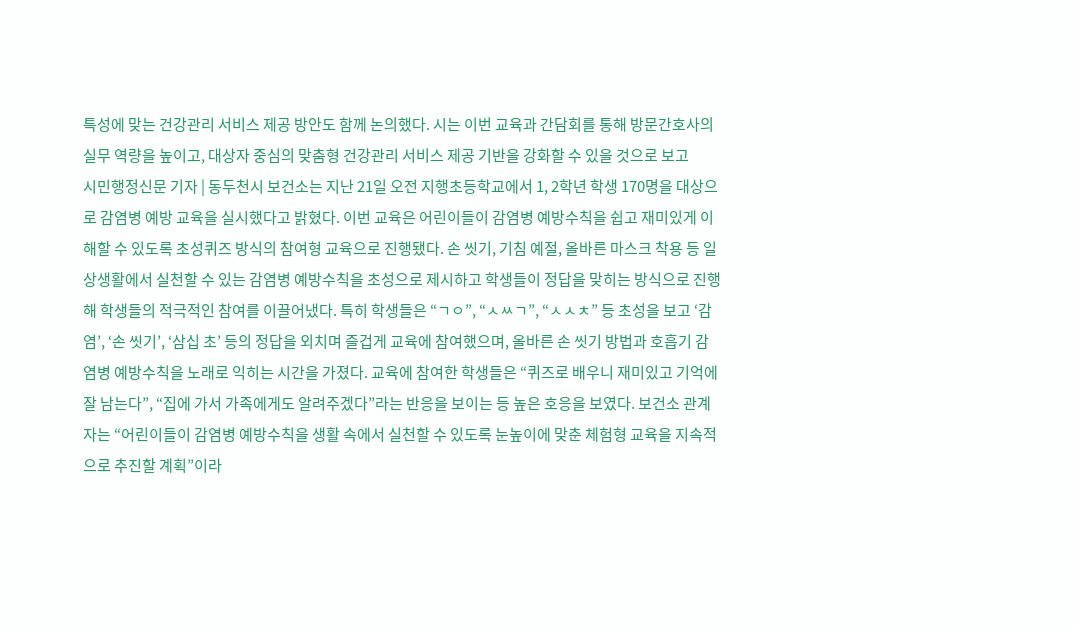특성에 맞는 건강관리 서비스 제공 방안도 함께 논의했다. 시는 이번 교육과 간담회를 통해 방문간호사의 실무 역량을 높이고, 대상자 중심의 맞춤형 건강관리 서비스 제공 기반을 강화할 수 있을 것으로 보고
시민행정신문 기자 | 동두천시 보건소는 지난 21일 오전 지행초등학교에서 1, 2학년 학생 170명을 대상으로 감염병 예방 교육을 실시했다고 밝혔다. 이번 교육은 어린이들이 감염병 예방수칙을 쉽고 재미있게 이해할 수 있도록 초성퀴즈 방식의 참여형 교육으로 진행됐다. 손 씻기, 기침 예절, 올바른 마스크 착용 등 일상생활에서 실천할 수 있는 감염병 예방수칙을 초성으로 제시하고 학생들이 정답을 맞히는 방식으로 진행해 학생들의 적극적인 참여를 이끌어냈다. 특히 학생들은 “ㄱㅇ”, “ㅅㅆㄱ”, “ㅅㅅㅊ” 등 초성을 보고 ‘감염’, ‘손 씻기’, ‘삼십 초’ 등의 정답을 외치며 즐겁게 교육에 참여했으며, 올바른 손 씻기 방법과 호흡기 감염병 예방수칙을 노래로 익히는 시간을 가졌다. 교육에 참여한 학생들은 “퀴즈로 배우니 재미있고 기억에 잘 남는다”, “집에 가서 가족에게도 알려주겠다”라는 반응을 보이는 등 높은 호응을 보였다. 보건소 관계자는 “어린이들이 감염병 예방수칙을 생활 속에서 실천할 수 있도록 눈높이에 맞춘 체험형 교육을 지속적으로 추진할 계획”이라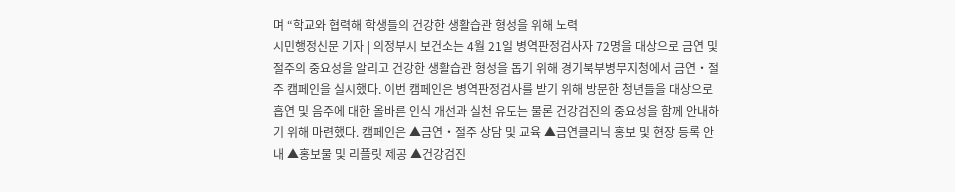며 “학교와 협력해 학생들의 건강한 생활습관 형성을 위해 노력
시민행정신문 기자 | 의정부시 보건소는 4월 21일 병역판정검사자 72명을 대상으로 금연 및 절주의 중요성을 알리고 건강한 생활습관 형성을 돕기 위해 경기북부병무지청에서 금연‧절주 캠페인을 실시했다. 이번 캠페인은 병역판정검사를 받기 위해 방문한 청년들을 대상으로 흡연 및 음주에 대한 올바른 인식 개선과 실천 유도는 물론 건강검진의 중요성을 함께 안내하기 위해 마련했다. 캠페인은 ▲금연‧절주 상담 및 교육 ▲금연클리닉 홍보 및 현장 등록 안내 ▲홍보물 및 리플릿 제공 ▲건강검진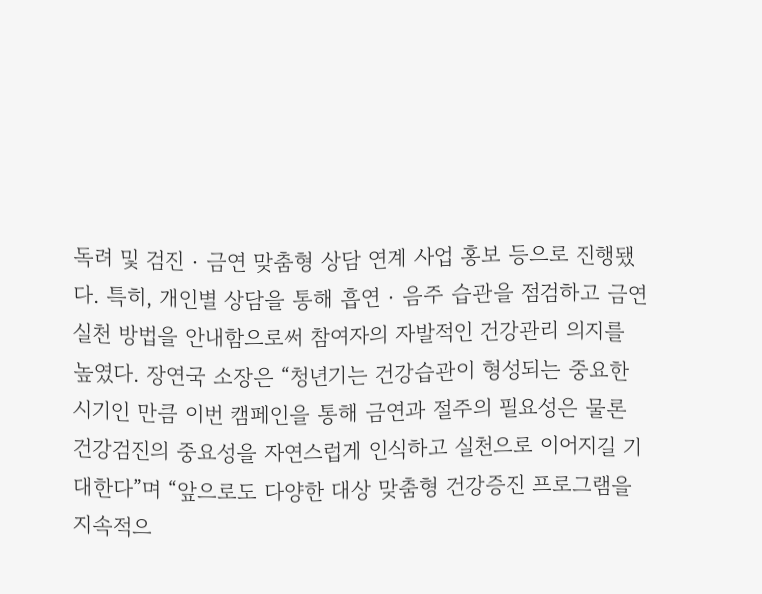독려 및 검진‧금연 맞춤형 상담 연계 사업 홍보 등으로 진행됐다. 특히, 개인별 상담을 통해 흡연‧음주 습관을 점검하고 금연 실천 방법을 안내함으로써 참여자의 자발적인 건강관리 의지를 높였다. 장연국 소장은 “청년기는 건강습관이 형성되는 중요한 시기인 만큼 이번 캠페인을 통해 금연과 절주의 필요성은 물론 건강검진의 중요성을 자연스럽게 인식하고 실천으로 이어지길 기대한다”며 “앞으로도 다양한 대상 맞춤형 건강증진 프로그램을 지속적으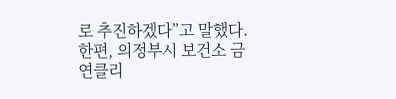로 추진하겠다”고 말했다. 한편, 의정부시 보건소 금연클리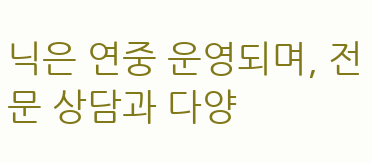닉은 연중 운영되며, 전문 상담과 다양